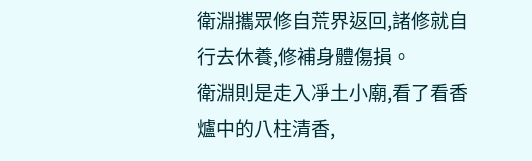衛淵攜眾修自荒界返回,諸修就自行去休養,修補身體傷損。
衛淵則是走入凈土小廟,看了看香爐中的八柱清香,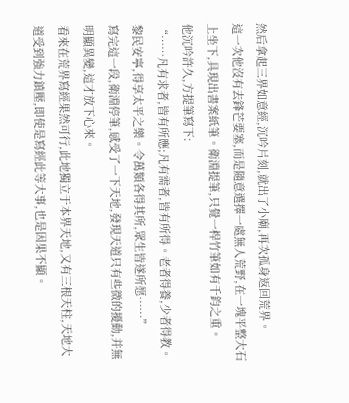然后拿起三界如意經,沉吟片刻,就出了小廟,再次孤身返回荒界。
這一次他沒有去鋒芒要塞,而是隨意選擇一處無人荒野,在一塊平整大石上坐下,具現出書案紙筆。衛淵提筆,只覺一桿竹筆如有千鈞之重。
他沉吟許久,方提筆寫下:
“……凡有求者,皆有所應;凡有需者,皆有所得。老者得養,少者得教。黎民安寧,得享太平之樂。令萬類各得其所,眾生皆遂所愿……”
寫完這一段,衛淵停筆,感受了一下天地,發現天道只有些微的擾動,并無明顯異變,這才放下心來。
看來在荒界寫經果然可行,此地獨立于本界天地,又有三根天柱,天地大道受到強力鎮壓,即使是寫經此等大事,也是因果不顯。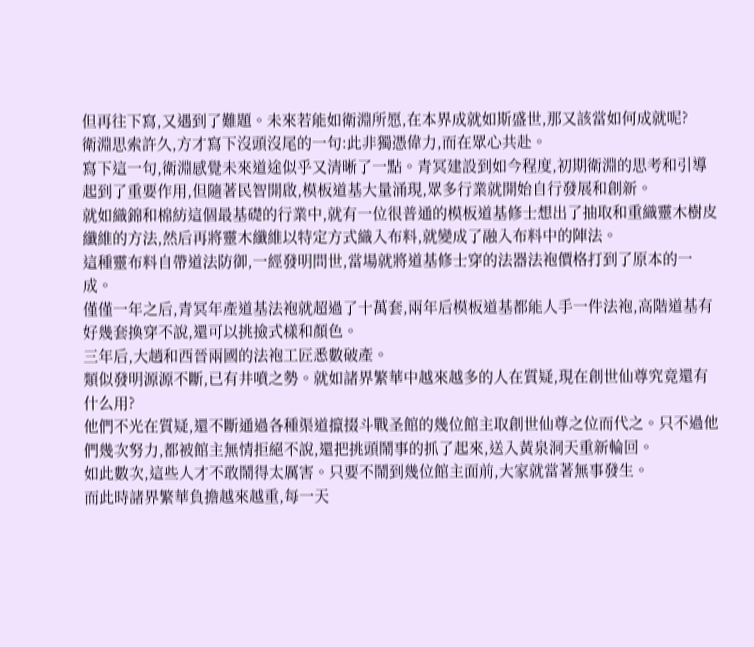但再往下寫,又遇到了難題。未來若能如衛淵所愿,在本界成就如斯盛世,那又該當如何成就呢?
衛淵思索許久,方才寫下沒頭沒尾的一句:此非獨憑偉力,而在眾心共赴。
寫下這一句,衛淵感覺未來道途似乎又清晰了一點。青冥建設到如今程度,初期衛淵的思考和引導起到了重要作用,但隨著民智開啟,模板道基大量涌現,眾多行業就開始自行發展和創新。
就如織錦和棉紡這個最基礎的行業中,就有一位很普通的模板道基修士想出了抽取和重織靈木樹皮纖維的方法,然后再將靈木纖維以特定方式織入布料,就變成了融入布料中的陣法。
這種靈布料自帶道法防御,一經發明問世,當場就將道基修士穿的法器法袍價格打到了原本的一成。
僅僅一年之后,青冥年產道基法袍就超過了十萬套,兩年后模板道基都能人手一件法袍,高階道基有好幾套換穿不說,還可以挑撿式樣和顏色。
三年后,大趙和西晉兩國的法袍工匠悉數破產。
類似發明源源不斷,已有井噴之勢。就如諸界繁華中越來越多的人在質疑,現在創世仙尊究竟還有什么用?
他們不光在質疑,還不斷通過各種渠道攛掇斗戰圣館的幾位館主取創世仙尊之位而代之。只不過他們幾次努力,都被館主無情拒絕不說,還把挑頭鬧事的抓了起來,送入黃泉洞天重新輪回。
如此數次,這些人才不敢鬧得太厲害。只要不鬧到幾位館主面前,大家就當著無事發生。
而此時諸界繁華負擔越來越重,每一天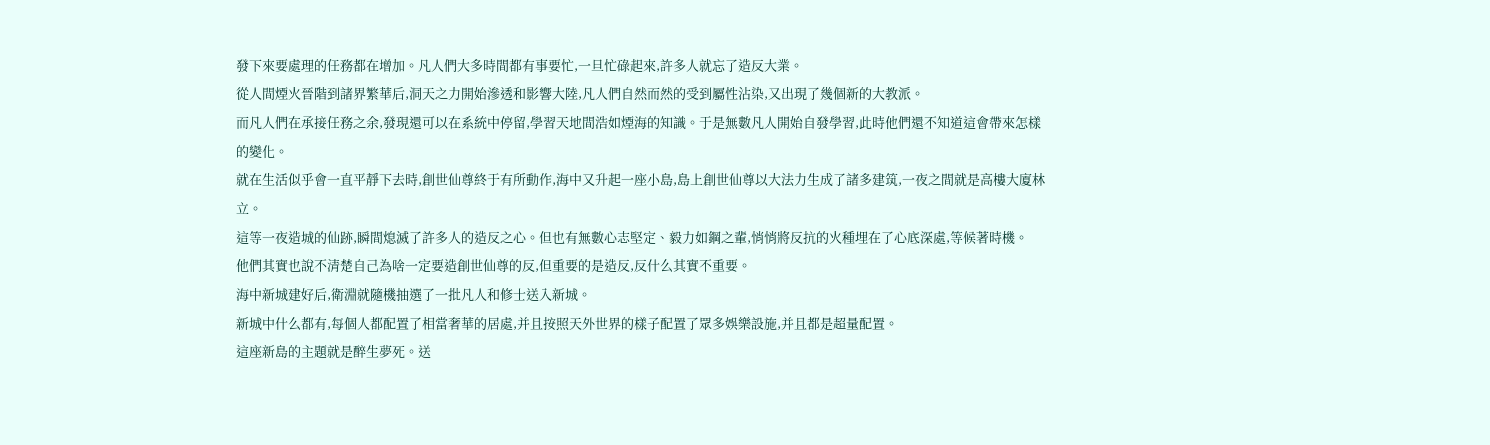發下來要處理的任務都在增加。凡人們大多時間都有事要忙,一旦忙碌起來,許多人就忘了造反大業。
從人間煙火晉階到諸界繁華后,洞天之力開始滲透和影響大陸,凡人們自然而然的受到屬性沾染,又出現了幾個新的大教派。
而凡人們在承接任務之余,發現還可以在系統中停留,學習天地間浩如煙海的知識。于是無數凡人開始自發學習,此時他們還不知道這會帶來怎樣的變化。
就在生活似乎會一直平靜下去時,創世仙尊終于有所動作,海中又升起一座小島,島上創世仙尊以大法力生成了諸多建筑,一夜之間就是高樓大廈林立。
這等一夜造城的仙跡,瞬間熄滅了許多人的造反之心。但也有無數心志堅定、毅力如鋼之輩,悄悄將反抗的火種埋在了心底深處,等候著時機。
他們其實也說不清楚自己為啥一定要造創世仙尊的反,但重要的是造反,反什么其實不重要。
海中新城建好后,衛淵就隨機抽選了一批凡人和修士送入新城。
新城中什么都有,每個人都配置了相當奢華的居處,并且按照天外世界的樣子配置了眾多娛樂設施,并且都是超量配置。
這座新島的主題就是醉生夢死。送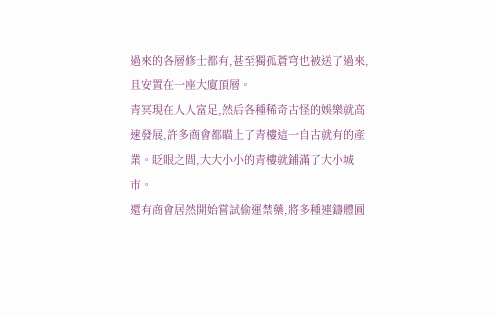過來的各層修士都有,甚至獨孤蒼穹也被送了過來,且安置在一座大廈頂層。
青冥現在人人富足,然后各種稀奇古怪的娛樂就高速發展,許多商會都瞄上了青樓這一自古就有的產業。眨眼之間,大大小小的青樓就鋪滿了大小城市。
還有商會居然開始嘗試偷運禁藥,將多種連鑄體圓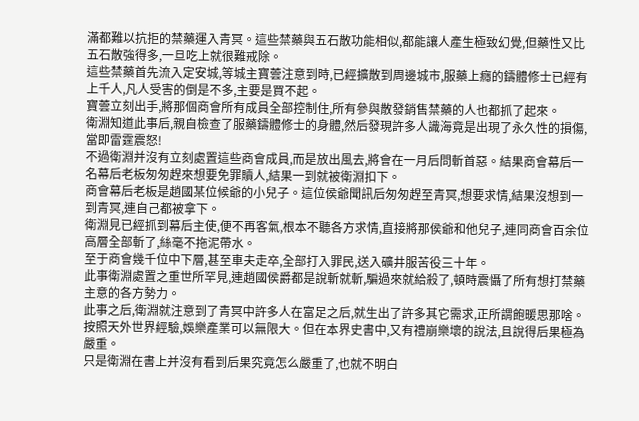滿都難以抗拒的禁藥運入青冥。這些禁藥與五石散功能相似,都能讓人產生極致幻覺,但藥性又比五石散強得多,一旦吃上就很難戒除。
這些禁藥首先流入定安城,等城主寶蕓注意到時,已經擴散到周邊城市,服藥上癮的鑄體修士已經有上千人,凡人受害的倒是不多,主要是買不起。
寶蕓立刻出手,將那個商會所有成員全部控制住,所有參與散發銷售禁藥的人也都抓了起來。
衛淵知道此事后,親自檢查了服藥鑄體修士的身體,然后發現許多人識海竟是出現了永久性的損傷,當即雷霆震怒!
不過衛淵并沒有立刻處置這些商會成員,而是放出風去,將會在一月后問斬首惡。結果商會幕后一名幕后老板匆匆趕來想要免罪贖人,結果一到就被衛淵扣下。
商會幕后老板是趙國某位候爺的小兒子。這位侯爺聞訊后匆匆趕至青冥,想要求情,結果沒想到一到青冥,連自己都被拿下。
衛淵見已經抓到幕后主使,便不再客氣,根本不聽各方求情,直接將那侯爺和他兒子,連同商會百余位高層全部斬了,絲毫不拖泥帶水。
至于商會幾千位中下層,甚至車夫走卒,全部打入罪民,送入礦井服苦役三十年。
此事衛淵處置之重世所罕見,連趙國侯爵都是說斬就斬,騙過來就給殺了,頓時震懾了所有想打禁藥主意的各方勢力。
此事之后,衛淵就注意到了青冥中許多人在富足之后,就生出了許多其它需求,正所謂飽暖思那啥。
按照天外世界經驗,娛樂產業可以無限大。但在本界史書中,又有禮崩樂壞的說法,且說得后果極為嚴重。
只是衛淵在書上并沒有看到后果究竟怎么嚴重了,也就不明白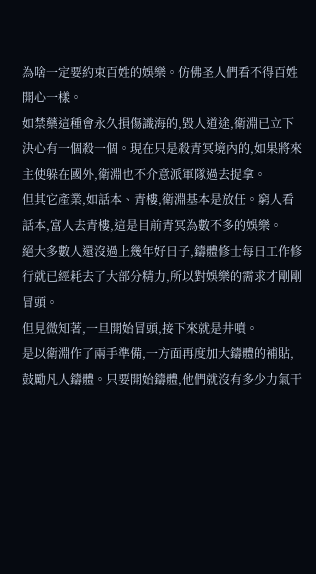為啥一定要約束百姓的娛樂。仿佛圣人們看不得百姓開心一樣。
如禁藥這種會永久損傷識海的,毀人道途,衛淵已立下決心有一個殺一個。現在只是殺青冥境內的,如果將來主使躲在國外,衛淵也不介意派軍隊過去捉拿。
但其它產業,如話本、青樓,衛淵基本是放任。窮人看話本,富人去青樓,這是目前青冥為數不多的娛樂。
絕大多數人還沒過上幾年好日子,鑄體修士每日工作修行就已經耗去了大部分精力,所以對娛樂的需求才剛剛冒頭。
但見微知著,一旦開始冒頭,接下來就是井噴。
是以衛淵作了兩手準備,一方面再度加大鑄體的補貼,鼓勵凡人鑄體。只要開始鑄體,他們就沒有多少力氣干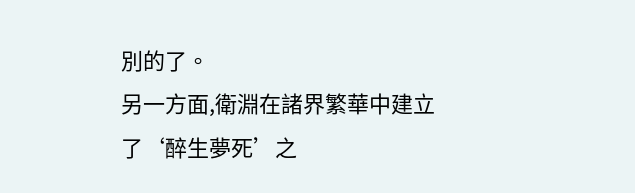別的了。
另一方面,衛淵在諸界繁華中建立了‘醉生夢死’之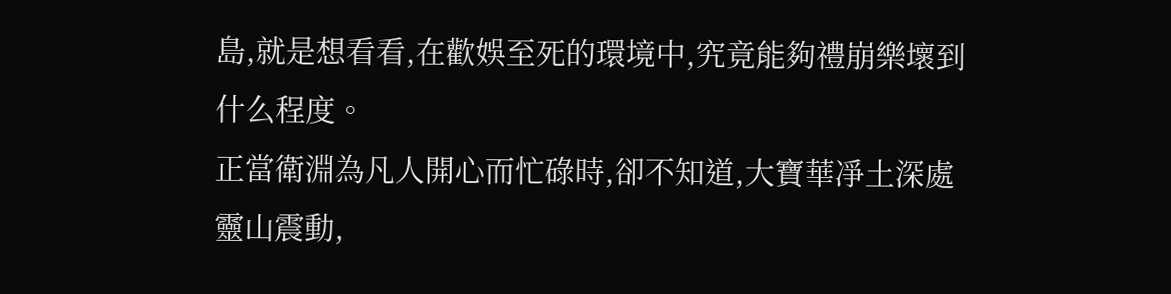島,就是想看看,在歡娛至死的環境中,究竟能夠禮崩樂壞到什么程度。
正當衛淵為凡人開心而忙碌時,卻不知道,大寶華凈土深處靈山震動,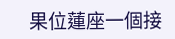果位蓮座一個接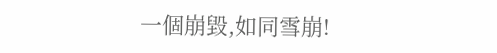一個崩毀,如同雪崩!